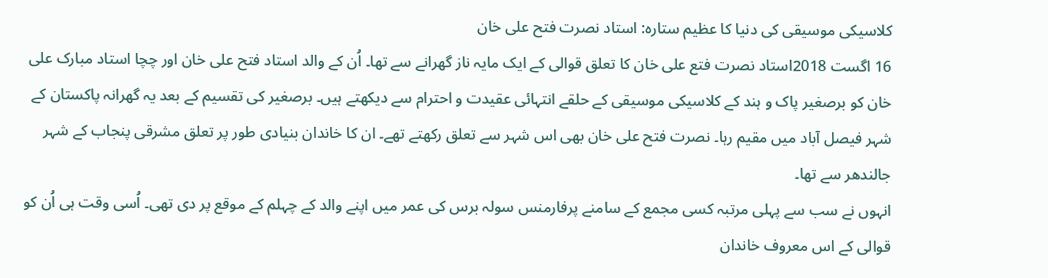کلاسیکی موسیقی کی دنیا کا عظیم ستارہ: استاد نصرت فتح علی خان
16 اگست 2018استاد نصرت فتع علی خان کا تعلق قوالی کے ایک مایہ ناز گھرانے سے تھا۔ اُن کے والد استاد فتح علی خان اور چچا استاد مبارک علی خان کو برصغیر پاک و ہند کے کلاسیکی موسیقی کے حلقے انتہائی عقیدت و احترام سے دیکھتے ہیں۔ برصغیر کی تقسیم کے بعد یہ گھرانہ پاکستان کے شہر فیصل آباد میں مقیم رہا۔ نصرت فتح علی خان بھی اس شہر سے تعلق رکھتے تھے۔ ان کا خاندان بنیادی طور پر تعلق مشرقی پنجاب کے شہر جالندھر سے تھا۔
انہوں نے سب سے پہلی مرتبہ کسی مجمع کے سامنے پرفارمنس سولہ برس کی عمر میں اپنے والد کے چہلم کے موقع پر دی تھی۔ اُسی وقت ہی اُن کو قوالی کے اس معروف خاندان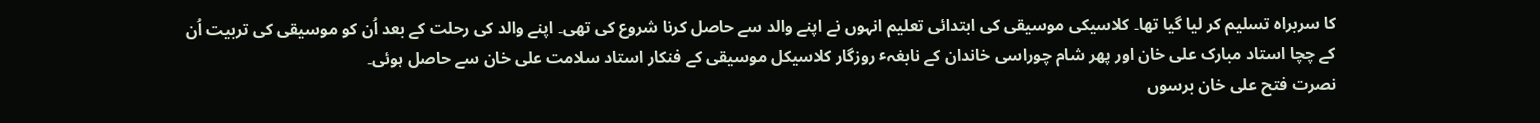کا سربراہ تسلیم کر لیا گیا تھا۔ کلاسیکی موسیقی کی ابتدائی تعلیم انہوں نے اپنے والد سے حاصل کرنا شروع کی تھی۔ اپنے والد کی رحلت کے بعد اُن کو موسیقی کی تربیت اُن کے چچا استاد مبارک علی خان اور پھر شام چوراسی خاندان کے نابغہٴ روزگار کلاسیکل موسیقی کے فنکار استاد سلامت علی خان سے حاصل ہوئی۔
نصرت فتح علی خان برسوں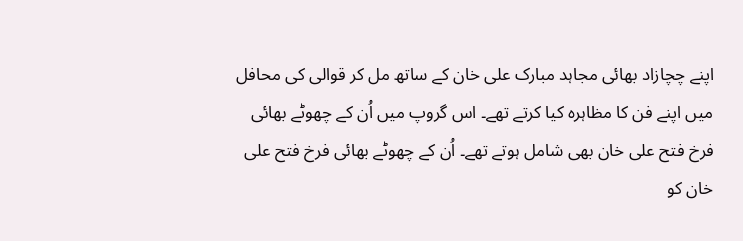اپنے چچازاد بھائی مجاہد مبارک علی خان کے ساتھ مل کر قوالی کی محافل میں اپنے فن کا مظاہرہ کیا کرتے تھے۔ اس گروپ میں اُن کے چھوٹے بھائی فرخ فتح علی خان بھی شامل ہوتے تھے۔ اُن کے چھوٹے بھائی فرخ فتح علی خان کو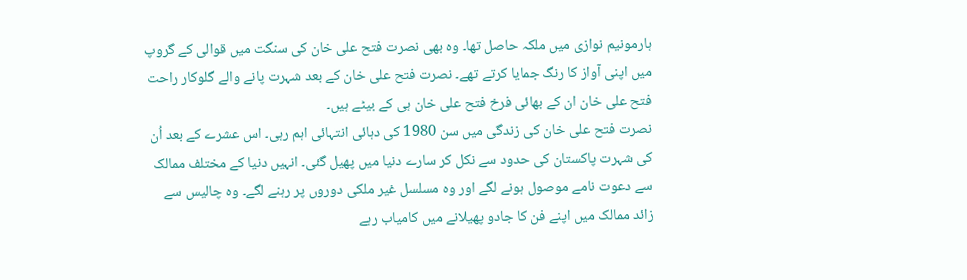ہارمونیم نوازی میں ملکہ حاصل تھا۔ وہ بھی نصرت فتح علی خان کی سنگت میں قوالی کے گروپ میں اپنی آواز کا رنگ جمایا کرتے تھے۔ نصرت فتح علی خان کے بعد شہرت پانے والے گلوکار راحت فتح علی خان ان کے بھائی فرخ فتح علی خان ہی کے بیٹے ہیں۔
نصرت فتح علی خان کی زندگی میں سن 1980 کی دہائی انتہائی اہم رہی۔ اس عشرے کے بعد اُن کی شہرت پاکستان کی حدود سے نکل کر سارے دنیا میں پھیل گئی۔ انہیں دنیا کے مختلف ممالک سے دعوت نامے موصول ہونے لگے اور وہ مسلسل غیر ملکی دوروں پر رہنے لگے۔ وہ چالیس سے زائد ممالک میں اپنے فن کا جادو پھیلانے میں کامیاب رہے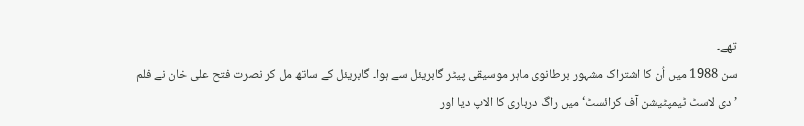تھے۔
سن 1988 میں اُن کا اشتراک مشہور برطانوی ماہر موسیقی پیٹر گابریئل سے ہوا۔ گابریئل کے ساتھ مل کر نصرت فتح علی خان نے فلم ’دی لاسٹ ٹیمپٹیشن آف کرائسٹ‘ میں راگ درباری کا الاپ دیا اور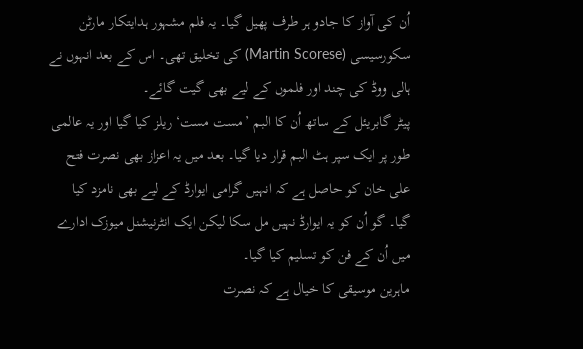اُن کی آواز کا جادو ہر طرف پھیل گیا۔ یہ فلم مشہور ہدایتکار مارٹن سکورسیسی (Martin Scorese) کی تخلیق تھی۔ اس کے بعد انہوں نے ہالی ووڈ کی چند اور فلموں کے لیے بھی گیت گائے۔
پیٹر گابریئل کے ساتھ اُن کا البم ’مست مست‘ ریلز کیا گیا اور یہ عالمی طور پر ایک سپر ہٹ البم قرار دیا گیا۔ بعد میں یہ اعزاز بھی نصرت فتح علی خان کو حاصل ہے کہ انہیں گرامی ایوارڈ کے لیے بھی نامزد کیا گیا۔ گو اُن کو یہ ایوارڈ نہیں مل سکا لیکن ایک انٹرنیشنل میوزک ادارے میں اُن کے فن کو تسلیم کیا گیا۔
ماہرین موسیقی کا خیال ہے کہ نصرت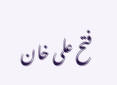فتح علی خان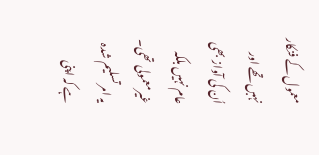معمول کے فنکار نہبں تھے اور اُن کی آواز بھی عام نہیں بلکہ غیرمعمولی تھی۔ یہ امر تسلیم شدہ ہے کہ اپنی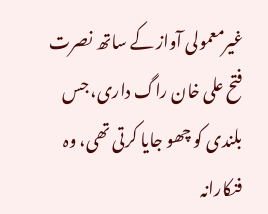غیرمعمولی آواز کے ساتھ نصرت فتح علی خان راگ داری، جس بلندی کو چھو جایا کرتی تھی، وہ فنکارانہ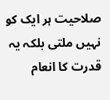صلاحیت ہر ایک کو نہیں ملتی بلکہ یہ قدرت کا انعام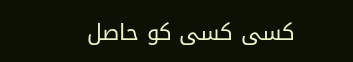کسی کسی کو حاصل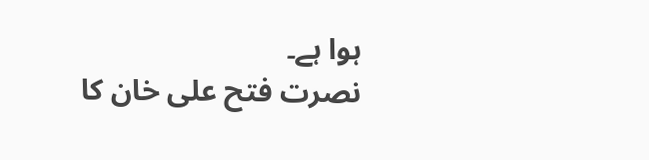ہوا ہے۔
نصرت فتح علی خان کا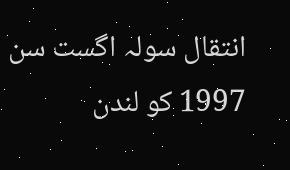انتقال سولہ اگست سن 1997 کو لندن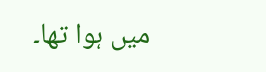میں ہوا تھا۔